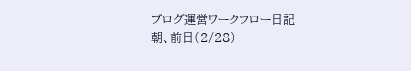ブログ運営ワークフロー日記
朝、前日(2/28)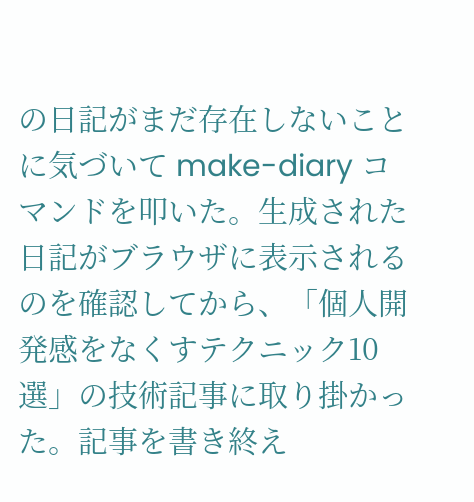の日記がまだ存在しないことに気づいて make-diary コマンドを叩いた。生成された日記がブラウザに表示されるのを確認してから、「個人開発感をなくすテクニック10選」の技術記事に取り掛かった。記事を書き終え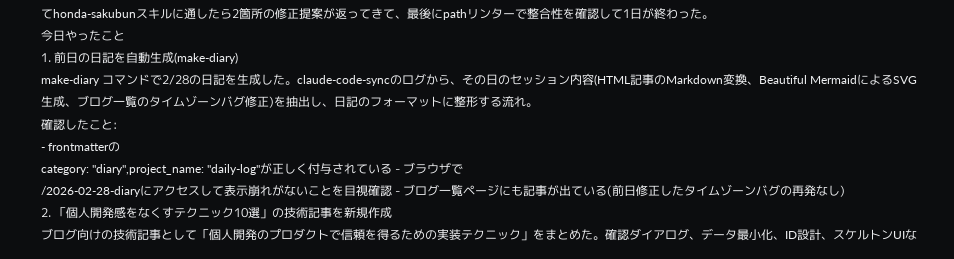てhonda-sakubunスキルに通したら2箇所の修正提案が返ってきて、最後にpathリンターで整合性を確認して1日が終わった。
今日やったこと
1. 前日の日記を自動生成(make-diary)
make-diary コマンドで2/28の日記を生成した。claude-code-syncのログから、その日のセッション内容(HTML記事のMarkdown変換、Beautiful MermaidによるSVG生成、ブログ一覧のタイムゾーンバグ修正)を抽出し、日記のフォーマットに整形する流れ。
確認したこと:
- frontmatterの
category: "diary",project_name: "daily-log"が正しく付与されている - ブラウザで
/2026-02-28-diaryにアクセスして表示崩れがないことを目視確認 - ブログ一覧ページにも記事が出ている(前日修正したタイムゾーンバグの再発なし)
2. 「個人開発感をなくすテクニック10選」の技術記事を新規作成
ブログ向けの技術記事として「個人開発のプロダクトで信頼を得るための実装テクニック」をまとめた。確認ダイアログ、データ最小化、ID設計、スケルトンUIな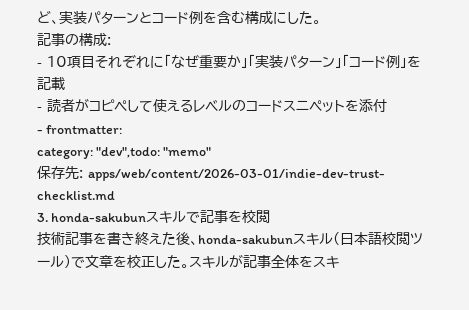ど、実装パターンとコード例を含む構成にした。
記事の構成:
- 10項目それぞれに「なぜ重要か」「実装パターン」「コード例」を記載
- 読者がコピペして使えるレベルのコードスニペットを添付
- frontmatter:
category: "dev",todo: "memo"
保存先: apps/web/content/2026-03-01/indie-dev-trust-checklist.md
3. honda-sakubunスキルで記事を校閲
技術記事を書き終えた後、honda-sakubunスキル(日本語校閲ツール)で文章を校正した。スキルが記事全体をスキ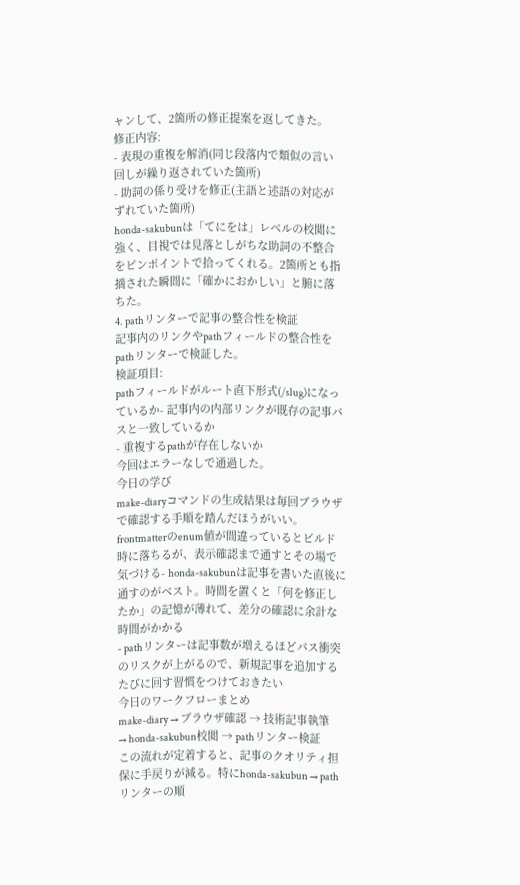ャンして、2箇所の修正提案を返してきた。
修正内容:
- 表現の重複を解消(同じ段落内で類似の言い回しが繰り返されていた箇所)
- 助詞の係り受けを修正(主語と述語の対応がずれていた箇所)
honda-sakubunは「てにをは」レベルの校閲に強く、目視では見落としがちな助詞の不整合をピンポイントで拾ってくれる。2箇所とも指摘された瞬間に「確かにおかしい」と腑に落ちた。
4. pathリンターで記事の整合性を検証
記事内のリンクやpathフィールドの整合性をpathリンターで検証した。
検証項目:
pathフィールドがルート直下形式(/slug)になっているか- 記事内の内部リンクが既存の記事パスと一致しているか
- 重複するpathが存在しないか
今回はエラーなしで通過した。
今日の学び
make-diaryコマンドの生成結果は毎回ブラウザで確認する手順を踏んだほうがいい。frontmatterのenum値が間違っているとビルド時に落ちるが、表示確認まで通すとその場で気づける- honda-sakubunは記事を書いた直後に通すのがベスト。時間を置くと「何を修正したか」の記憶が薄れて、差分の確認に余計な時間がかかる
- pathリンターは記事数が増えるほどパス衝突のリスクが上がるので、新規記事を追加するたびに回す習慣をつけておきたい
今日のワークフローまとめ
make-diary → ブラウザ確認 → 技術記事執筆 → honda-sakubun校閲 → pathリンター検証
この流れが定着すると、記事のクオリティ担保に手戻りが減る。特にhonda-sakubun → pathリンターの順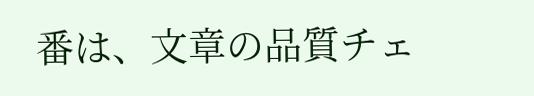番は、文章の品質チェ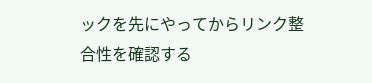ックを先にやってからリンク整合性を確認する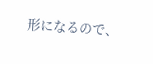形になるので、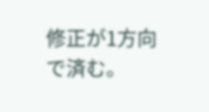修正が1方向で済む。